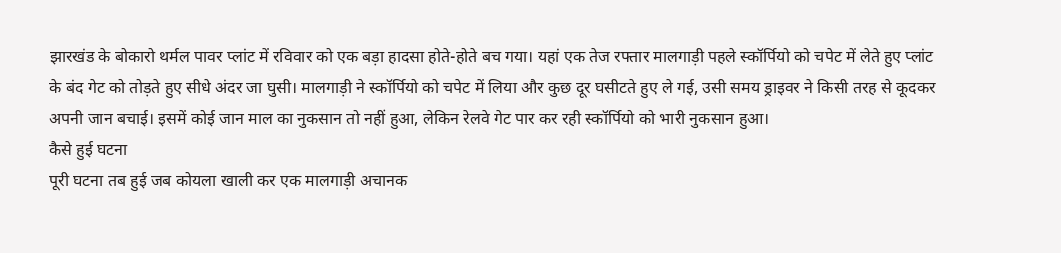झारखंड के बोकारो थर्मल पावर प्लांट में रविवार को एक बड़ा हादसा होते-होते बच गया। यहां एक तेज रफ्तार मालगाड़ी पहले स्कॉर्पियो को चपेट में लेते हुए प्लांट के बंद गेट को तोड़ते हुए सीधे अंदर जा घुसी। मालगाड़ी ने स्कॉर्पियो को चपेट में लिया और कुछ दूर घसीटते हुए ले गई, उसी समय ड्राइवर ने किसी तरह से कूदकर अपनी जान बचाई। इसमें कोई जान माल का नुकसान तो नहीं हुआ, लेकिन रेलवे गेट पार कर रही स्कॉर्पियो को भारी नुकसान हुआ।
कैसे हुई घटना
पूरी घटना तब हुई जब कोयला खाली कर एक मालगाड़ी अचानक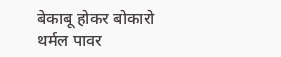बेकाबू होकर बोकारो थर्मल पावर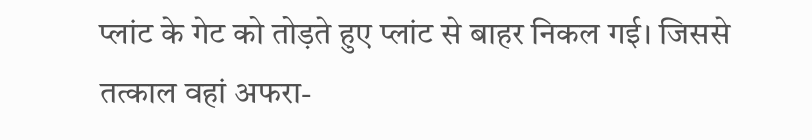प्लांट के गेट को तोड़ते हुए प्लांट से बाहर निकल गई। जिससे तत्काल वहां अफरा-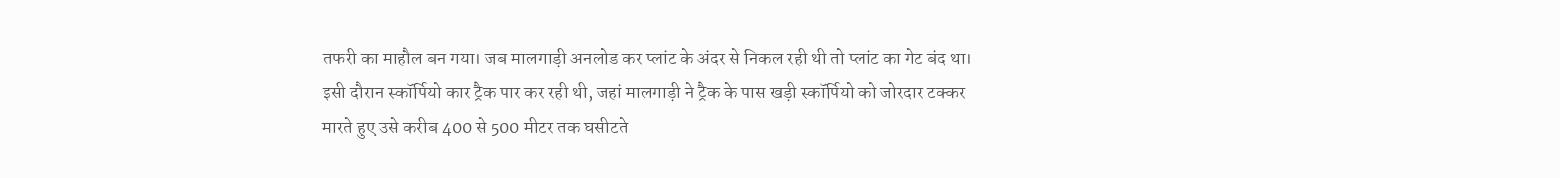तफरी का माहौल बन गया। जब मालगाड़ी अनलोड कर प्लांट के अंदर से निकल रही थी तो प्लांट का गेट बंद था। इसी दौरान स्कॉर्पियो कार ट्रैक पार कर रही थी, जहां मालगाड़ी ने ट्रैक के पास खड़ी स्कॉर्पियो को जोरदार टक्कर मारते हुए उसे करीब 400 से 500 मीटर तक घसीटते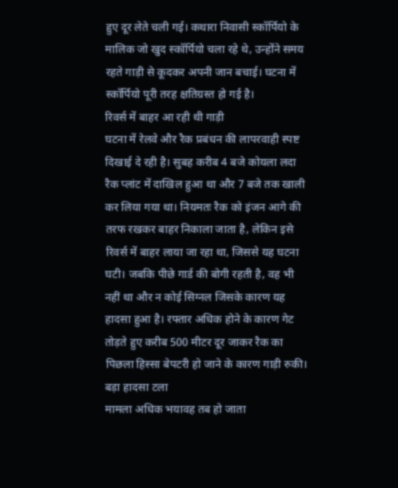हुए दूर लेते चली गई। कथारा निवासी स्कॉर्पियो के मालिक जो खुद स्कॉर्पियो चला रहे थे, उन्होंने समय रहते गाड़ी से कूदकर अपनी जान बचाई। घटना में स्कॉर्पियो पूरी तरह क्षतिग्रस्त हो गई है।
रिवर्स में बाहर आ रही थी गाड़ी
घटना में रेलवे और रैक प्रबंधन की लापरवाही स्पष्ट दिखाई दे रही है। सुबह करीब 4 बजे कोयला लदा रैक प्लांट में दाखिल हुआ था और 7 बजे तक खाली कर लिया गया था। नियमतः रैक को इंजन आगे की तरफ रखकर बाहर निकाला जाता है, लेकिन इसे रिवर्स में बाहर लाया जा रहा था, जिससे यह घटना घटी। जबकि पीछे गार्ड की बोगी रहती है, वह भी नहीं था और न कोई सिग्नल जिसके कारण यह हादसा हुआ है। रफ्तार अधिक होने के कारण गेट तोड़ते हुए करीब 500 मीटर दूर जाकर रैक का पिछला हिस्सा बेपटरी हो जाने के कारण गाड़ी रुकी।
बड़ा हादसा टला
मामला अधिक भयावह तब हो जाता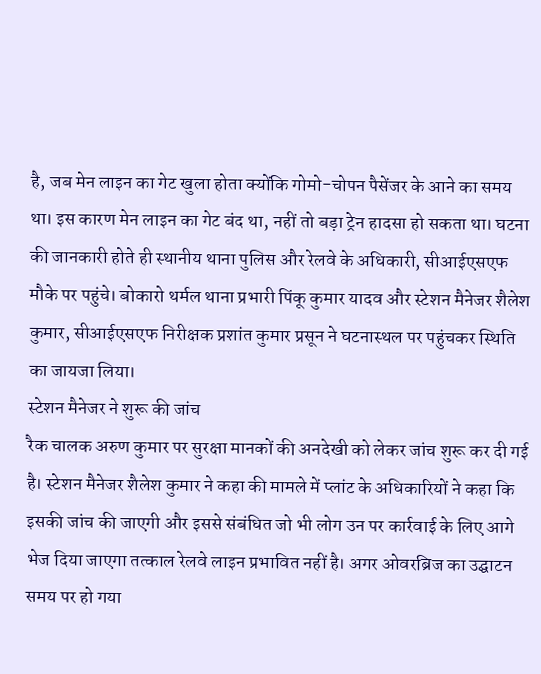है, जब मेन लाइन का गेट खुला होता क्योंकि गोमो-चोपन पैसेंजर के आने का समय था। इस कारण मेन लाइन का गेट बंद था, नहीं तो बड़ा ट्रेन हादसा हो सकता था। घटना की जानकारी होते ही स्थानीय थाना पुलिस और रेलवे के अधिकारी, सीआईएसएफ मौके पर पहुंचे। बोकारो थर्मल थाना प्रभारी पिंकू कुमार यादव और स्टेशन मैनेजर शैलेश कुमार, सीआईएसएफ निरीक्षक प्रशांत कुमार प्रसून ने घटनास्थल पर पहुंचकर स्थिति का जायजा लिया।
स्टेशन मैनेजर ने शुरू की जांच
रैक चालक अरुण कुमार पर सुरक्षा मानकों की अनदेखी को लेकर जांच शुरू कर दी गई है। स्टेशन मैनेजर शैलेश कुमार ने कहा की मामले में प्लांट के अधिकारियों ने कहा कि इसकी जांच की जाएगी और इससे संबंधित जो भी लोग उन पर कार्रवाई के लिए आगे भेज दिया जाएगा तत्काल रेलवे लाइन प्रभावित नहीं है। अगर ओवरब्रिज का उद्घाटन समय पर हो गया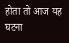होता तो आज यह घटना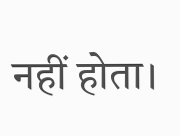नहीं होता।